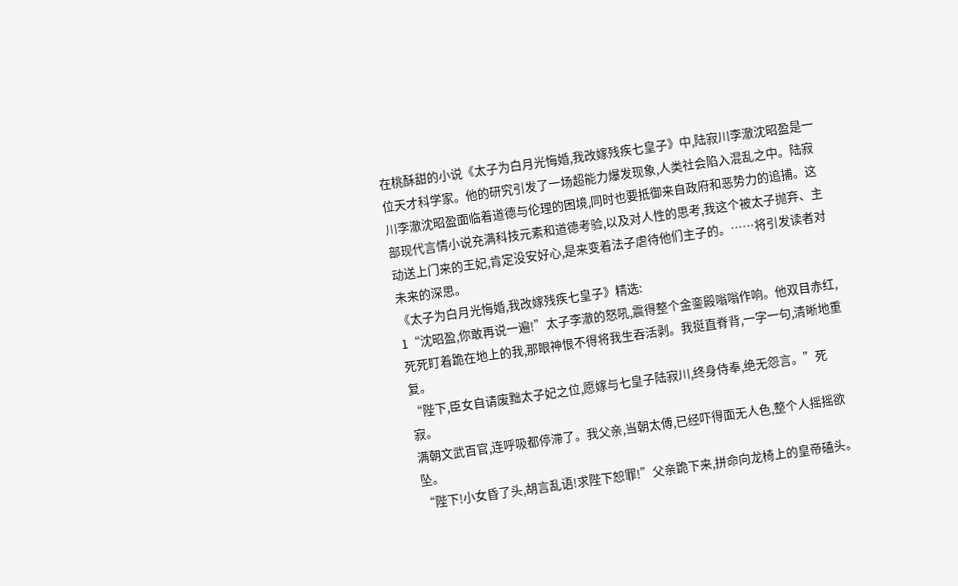在桃酥甜的小说《太子为白月光悔婚,我改嫁残疾七皇子》中,陆寂川李澈沈昭盈是一位天才科学家。他的研究引发了一场超能力爆发现象,人类社会陷入混乱之中。陆寂川李澈沈昭盈面临着道德与伦理的困境,同时也要抵御来自政府和恶势力的追捕。这部现代言情小说充满科技元素和道德考验,以及对人性的思考,我这个被太子抛弃、主动送上门来的王妃,肯定没安好心,是来变着法子虐待他们主子的。……将引发读者对未来的深思。
《太子为白月光悔婚,我改嫁残疾七皇子》精选:
1“沈昭盈,你敢再说一遍!”太子李澈的怒吼,震得整个金銮殿嗡嗡作响。他双目赤红,
死死盯着跪在地上的我,那眼神恨不得将我生吞活剥。我挺直脊背,一字一句,清晰地重复。
“陛下,臣女自请废黜太子妃之位,愿嫁与七皇子陆寂川,终身侍奉,绝无怨言。”死寂。
满朝文武百官,连呼吸都停滞了。我父亲,当朝太傅,已经吓得面无人色,整个人摇摇欲坠。
“陛下!小女昏了头,胡言乱语!求陛下恕罪!”父亲跪下来,拼命向龙椅上的皇帝磕头。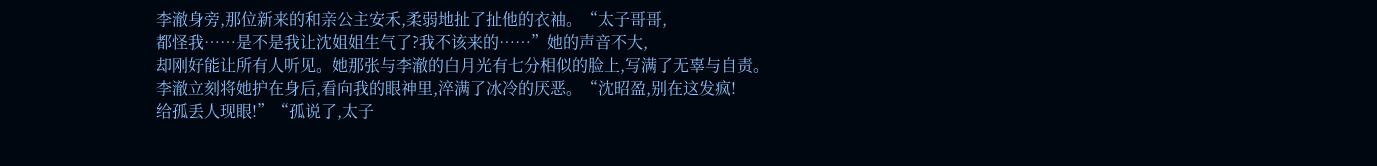李澈身旁,那位新来的和亲公主安禾,柔弱地扯了扯他的衣袖。“太子哥哥,
都怪我……是不是我让沈姐姐生气了?我不该来的……”她的声音不大,
却刚好能让所有人听见。她那张与李澈的白月光有七分相似的脸上,写满了无辜与自责。
李澈立刻将她护在身后,看向我的眼神里,淬满了冰冷的厌恶。“沈昭盈,别在这发疯!
给孤丢人现眼!”“孤说了,太子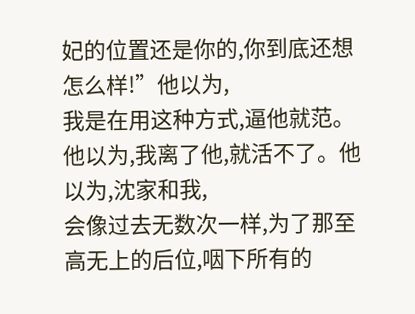妃的位置还是你的,你到底还想怎么样!”他以为,
我是在用这种方式,逼他就范。他以为,我离了他,就活不了。他以为,沈家和我,
会像过去无数次一样,为了那至高无上的后位,咽下所有的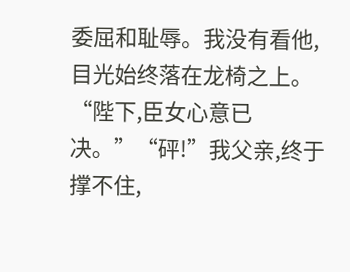委屈和耻辱。我没有看他,
目光始终落在龙椅之上。“陛下,臣女心意已决。”“砰!”我父亲,终于撑不住,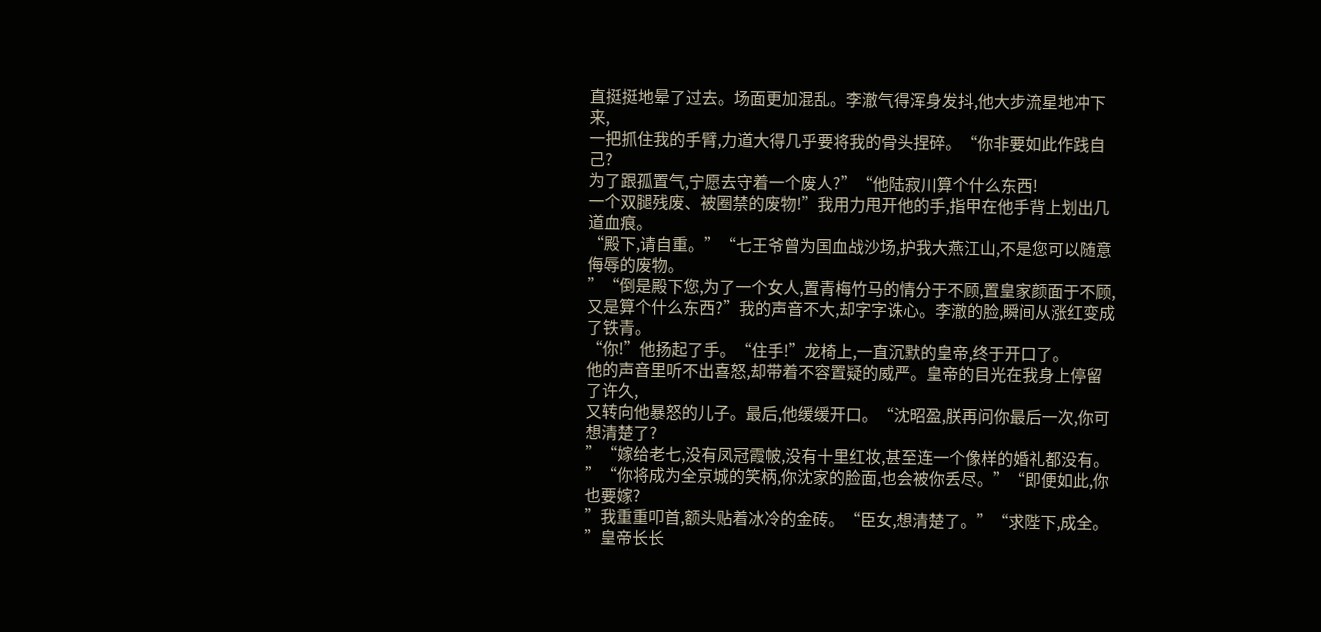直挺挺地晕了过去。场面更加混乱。李澈气得浑身发抖,他大步流星地冲下来,
一把抓住我的手臂,力道大得几乎要将我的骨头捏碎。“你非要如此作践自己?
为了跟孤置气,宁愿去守着一个废人?”“他陆寂川算个什么东西!
一个双腿残废、被圈禁的废物!”我用力甩开他的手,指甲在他手背上划出几道血痕。
“殿下,请自重。”“七王爷曾为国血战沙场,护我大燕江山,不是您可以随意侮辱的废物。
”“倒是殿下您,为了一个女人,置青梅竹马的情分于不顾,置皇家颜面于不顾,
又是算个什么东西?”我的声音不大,却字字诛心。李澈的脸,瞬间从涨红变成了铁青。
“你!”他扬起了手。“住手!”龙椅上,一直沉默的皇帝,终于开口了。
他的声音里听不出喜怒,却带着不容置疑的威严。皇帝的目光在我身上停留了许久,
又转向他暴怒的儿子。最后,他缓缓开口。“沈昭盈,朕再问你最后一次,你可想清楚了?
”“嫁给老七,没有凤冠霞帔,没有十里红妆,甚至连一个像样的婚礼都没有。
”“你将成为全京城的笑柄,你沈家的脸面,也会被你丢尽。”“即便如此,你也要嫁?
”我重重叩首,额头贴着冰冷的金砖。“臣女,想清楚了。”“求陛下,成全。
”皇帝长长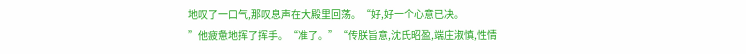地叹了一口气,那叹息声在大殿里回荡。“好,好一个心意已决。
”他疲惫地挥了挥手。“准了。”“传朕旨意,沈氏昭盈,端庄淑慎,性情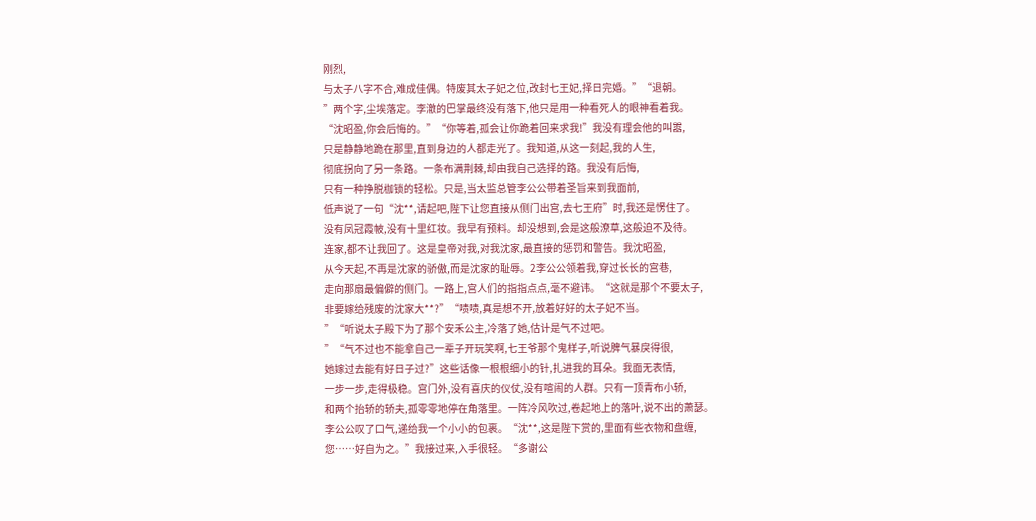刚烈,
与太子八字不合,难成佳偶。特废其太子妃之位,改封七王妃,择日完婚。”“退朝。
”两个字,尘埃落定。李澈的巴掌最终没有落下,他只是用一种看死人的眼神看着我。
“沈昭盈,你会后悔的。”“你等着,孤会让你跪着回来求我!”我没有理会他的叫嚣,
只是静静地跪在那里,直到身边的人都走光了。我知道,从这一刻起,我的人生,
彻底拐向了另一条路。一条布满荆棘,却由我自己选择的路。我没有后悔,
只有一种挣脱枷锁的轻松。只是,当太监总管李公公带着圣旨来到我面前,
低声说了一句“沈**,请起吧,陛下让您直接从侧门出宫,去七王府”时,我还是愣住了。
没有凤冠霞帔,没有十里红妆。我早有预料。却没想到,会是这般潦草,这般迫不及待。
连家,都不让我回了。这是皇帝对我,对我沈家,最直接的惩罚和警告。我沈昭盈,
从今天起,不再是沈家的骄傲,而是沈家的耻辱。2李公公领着我,穿过长长的宫巷,
走向那扇最偏僻的侧门。一路上,宫人们的指指点点,毫不避讳。“这就是那个不要太子,
非要嫁给残废的沈家大**?”“啧啧,真是想不开,放着好好的太子妃不当。
”“听说太子殿下为了那个安禾公主,冷落了她,估计是气不过吧。
”“气不过也不能拿自己一辈子开玩笑啊,七王爷那个鬼样子,听说脾气暴戾得很,
她嫁过去能有好日子过?”这些话像一根根细小的针,扎进我的耳朵。我面无表情,
一步一步,走得极稳。宫门外,没有喜庆的仪仗,没有喧闹的人群。只有一顶青布小轿,
和两个抬轿的轿夫,孤零零地停在角落里。一阵冷风吹过,卷起地上的落叶,说不出的萧瑟。
李公公叹了口气,递给我一个小小的包裹。“沈**,这是陛下赏的,里面有些衣物和盘缠,
您……好自为之。”我接过来,入手很轻。“多谢公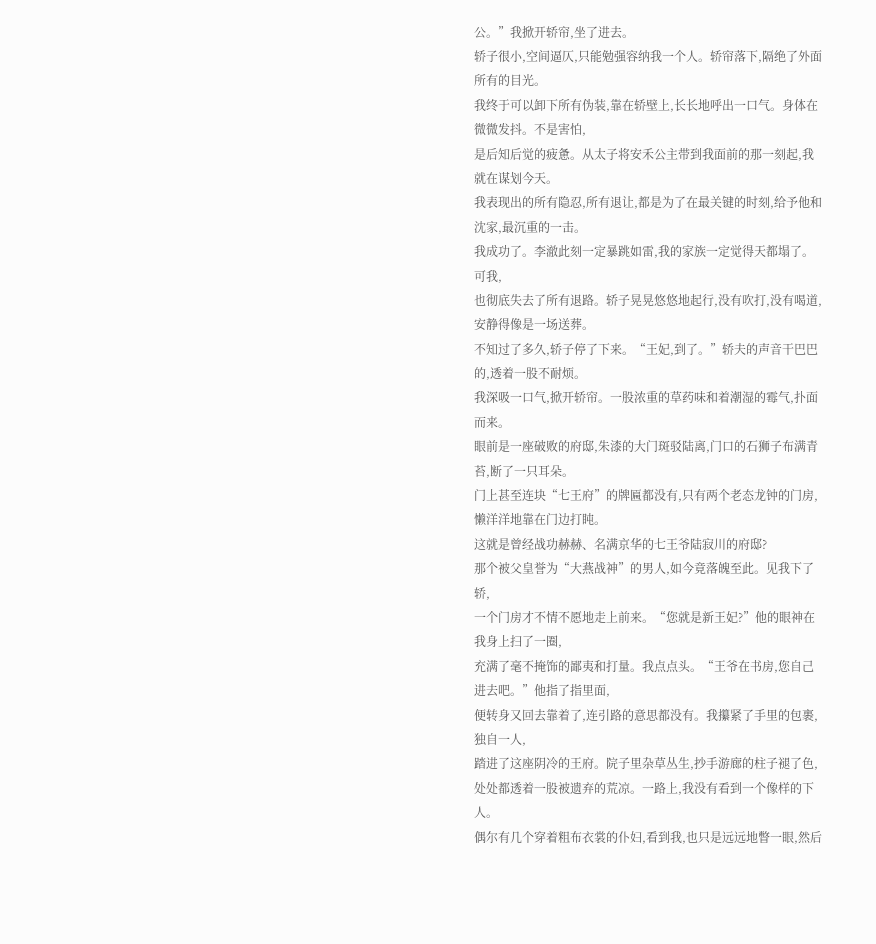公。”我掀开轿帘,坐了进去。
轿子很小,空间逼仄,只能勉强容纳我一个人。轿帘落下,隔绝了外面所有的目光。
我终于可以卸下所有伪装,靠在轿壁上,长长地呼出一口气。身体在微微发抖。不是害怕,
是后知后觉的疲惫。从太子将安禾公主带到我面前的那一刻起,我就在谋划今天。
我表现出的所有隐忍,所有退让,都是为了在最关键的时刻,给予他和沈家,最沉重的一击。
我成功了。李澈此刻一定暴跳如雷,我的家族一定觉得天都塌了。可我,
也彻底失去了所有退路。轿子晃晃悠悠地起行,没有吹打,没有喝道,安静得像是一场送葬。
不知过了多久,轿子停了下来。“王妃,到了。”轿夫的声音干巴巴的,透着一股不耐烦。
我深吸一口气,掀开轿帘。一股浓重的草药味和着潮湿的霉气,扑面而来。
眼前是一座破败的府邸,朱漆的大门斑驳陆离,门口的石狮子布满青苔,断了一只耳朵。
门上甚至连块“七王府”的牌匾都没有,只有两个老态龙钟的门房,懒洋洋地靠在门边打盹。
这就是曾经战功赫赫、名满京华的七王爷陆寂川的府邸?
那个被父皇誉为“大燕战神”的男人,如今竟落魄至此。见我下了轿,
一个门房才不情不愿地走上前来。“您就是新王妃?”他的眼神在我身上扫了一圈,
充满了毫不掩饰的鄙夷和打量。我点点头。“王爷在书房,您自己进去吧。”他指了指里面,
便转身又回去靠着了,连引路的意思都没有。我攥紧了手里的包裹,独自一人,
踏进了这座阴冷的王府。院子里杂草丛生,抄手游廊的柱子褪了色,
处处都透着一股被遗弃的荒凉。一路上,我没有看到一个像样的下人。
偶尔有几个穿着粗布衣裳的仆妇,看到我,也只是远远地瞥一眼,然后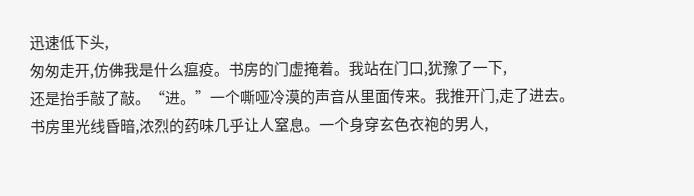迅速低下头,
匆匆走开,仿佛我是什么瘟疫。书房的门虚掩着。我站在门口,犹豫了一下,
还是抬手敲了敲。“进。”一个嘶哑冷漠的声音从里面传来。我推开门,走了进去。
书房里光线昏暗,浓烈的药味几乎让人窒息。一个身穿玄色衣袍的男人,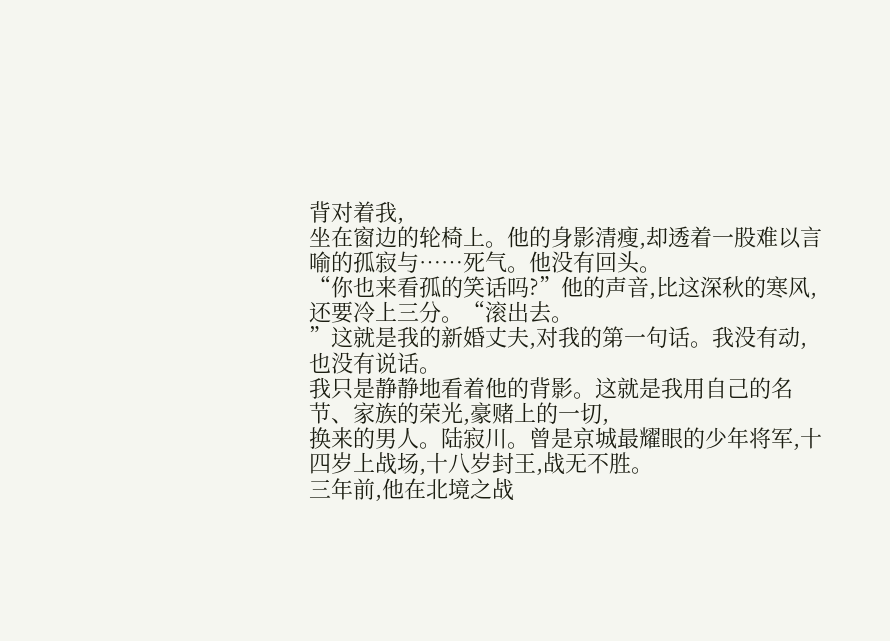背对着我,
坐在窗边的轮椅上。他的身影清瘦,却透着一股难以言喻的孤寂与……死气。他没有回头。
“你也来看孤的笑话吗?”他的声音,比这深秋的寒风,还要冷上三分。“滚出去。
”这就是我的新婚丈夫,对我的第一句话。我没有动,也没有说话。
我只是静静地看着他的背影。这就是我用自己的名节、家族的荣光,豪赌上的一切,
换来的男人。陆寂川。曾是京城最耀眼的少年将军,十四岁上战场,十八岁封王,战无不胜。
三年前,他在北境之战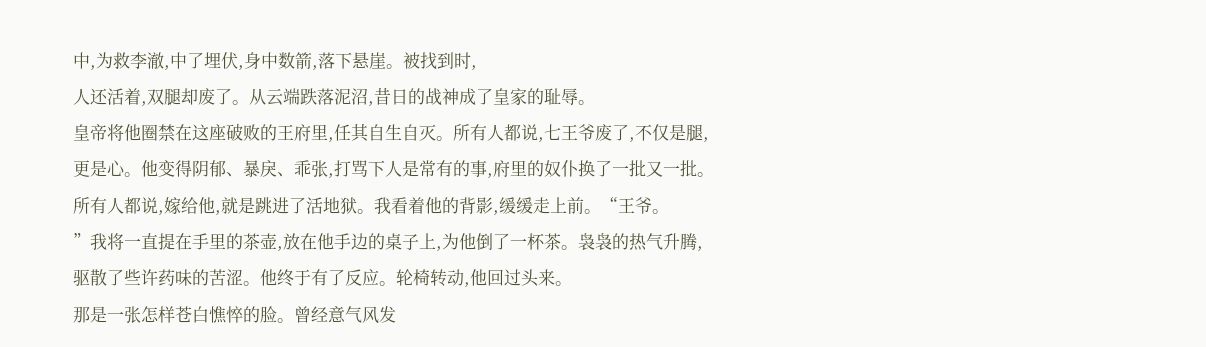中,为救李澈,中了埋伏,身中数箭,落下悬崖。被找到时,
人还活着,双腿却废了。从云端跌落泥沼,昔日的战神成了皇家的耻辱。
皇帝将他圈禁在这座破败的王府里,任其自生自灭。所有人都说,七王爷废了,不仅是腿,
更是心。他变得阴郁、暴戾、乖张,打骂下人是常有的事,府里的奴仆换了一批又一批。
所有人都说,嫁给他,就是跳进了活地狱。我看着他的背影,缓缓走上前。“王爷。
”我将一直提在手里的茶壶,放在他手边的桌子上,为他倒了一杯茶。袅袅的热气升腾,
驱散了些许药味的苦涩。他终于有了反应。轮椅转动,他回过头来。
那是一张怎样苍白憔悴的脸。曾经意气风发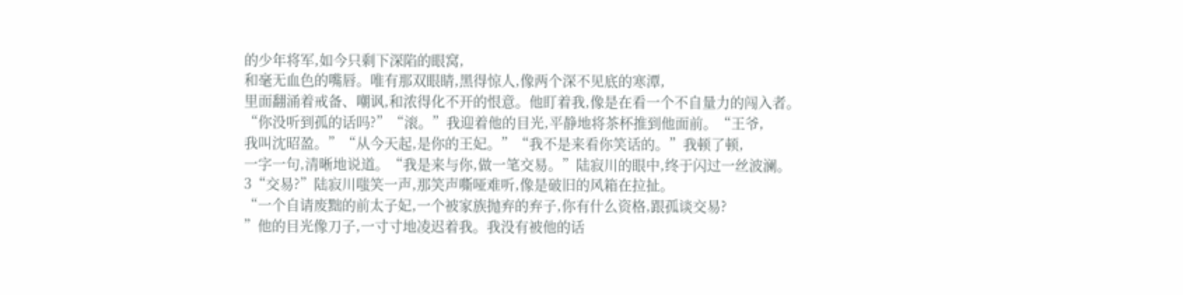的少年将军,如今只剩下深陷的眼窝,
和毫无血色的嘴唇。唯有那双眼睛,黑得惊人,像两个深不见底的寒潭,
里面翻涌着戒备、嘲讽,和浓得化不开的恨意。他盯着我,像是在看一个不自量力的闯入者。
“你没听到孤的话吗?”“滚。”我迎着他的目光,平静地将茶杯推到他面前。“王爷,
我叫沈昭盈。”“从今天起,是你的王妃。”“我不是来看你笑话的。”我顿了顿,
一字一句,清晰地说道。“我是来与你,做一笔交易。”陆寂川的眼中,终于闪过一丝波澜。
3“交易?”陆寂川嗤笑一声,那笑声嘶哑难听,像是破旧的风箱在拉扯。
“一个自请废黜的前太子妃,一个被家族抛弃的弃子,你有什么资格,跟孤谈交易?
”他的目光像刀子,一寸寸地凌迟着我。我没有被他的话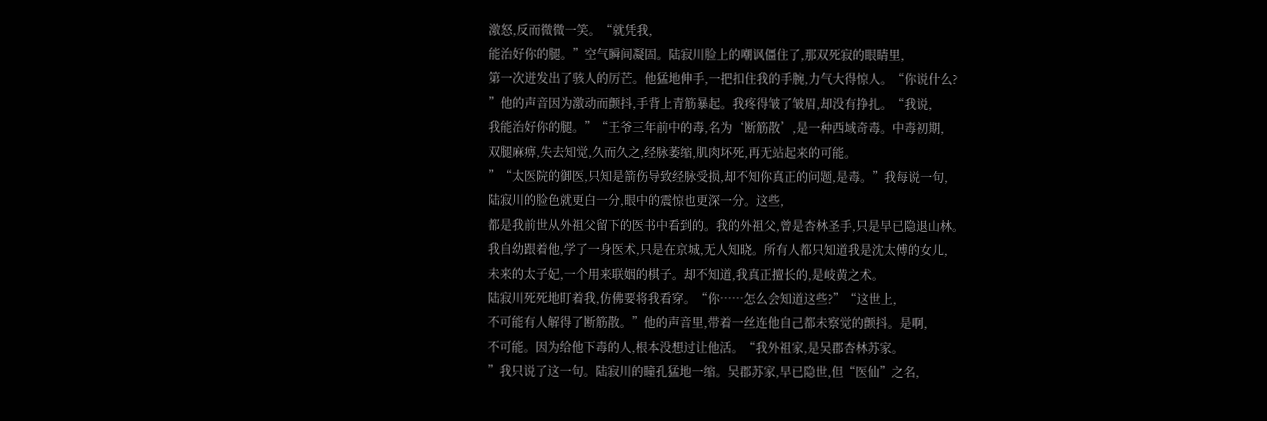激怒,反而微微一笑。“就凭我,
能治好你的腿。”空气瞬间凝固。陆寂川脸上的嘲讽僵住了,那双死寂的眼睛里,
第一次迸发出了骇人的厉芒。他猛地伸手,一把扣住我的手腕,力气大得惊人。“你说什么?
”他的声音因为激动而颤抖,手背上青筋暴起。我疼得皱了皱眉,却没有挣扎。“我说,
我能治好你的腿。”“王爷三年前中的毒,名为‘断筋散’,是一种西域奇毒。中毒初期,
双腿麻痹,失去知觉,久而久之,经脉萎缩,肌肉坏死,再无站起来的可能。
”“太医院的御医,只知是箭伤导致经脉受损,却不知你真正的问题,是毒。”我每说一句,
陆寂川的脸色就更白一分,眼中的震惊也更深一分。这些,
都是我前世从外祖父留下的医书中看到的。我的外祖父,曾是杏林圣手,只是早已隐退山林。
我自幼跟着他,学了一身医术,只是在京城,无人知晓。所有人都只知道我是沈太傅的女儿,
未来的太子妃,一个用来联姻的棋子。却不知道,我真正擅长的,是岐黄之术。
陆寂川死死地盯着我,仿佛要将我看穿。“你……怎么会知道这些?”“这世上,
不可能有人解得了断筋散。”他的声音里,带着一丝连他自己都未察觉的颤抖。是啊,
不可能。因为给他下毒的人,根本没想过让他活。“我外祖家,是吴郡杏林苏家。
”我只说了这一句。陆寂川的瞳孔猛地一缩。吴郡苏家,早已隐世,但“医仙”之名,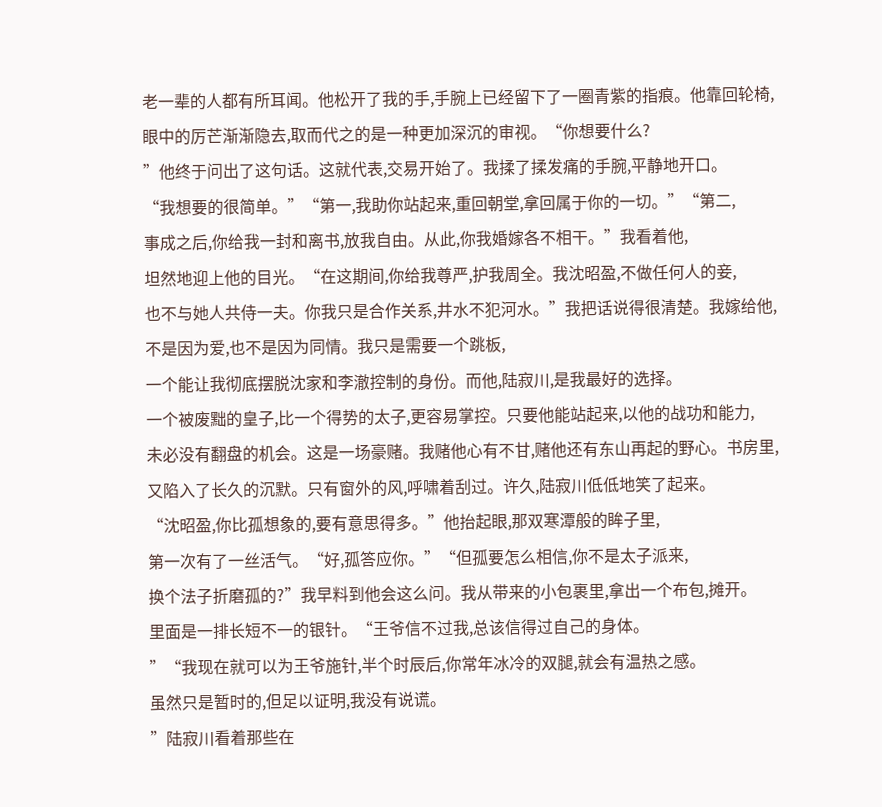老一辈的人都有所耳闻。他松开了我的手,手腕上已经留下了一圈青紫的指痕。他靠回轮椅,
眼中的厉芒渐渐隐去,取而代之的是一种更加深沉的审视。“你想要什么?
”他终于问出了这句话。这就代表,交易开始了。我揉了揉发痛的手腕,平静地开口。
“我想要的很简单。”“第一,我助你站起来,重回朝堂,拿回属于你的一切。”“第二,
事成之后,你给我一封和离书,放我自由。从此,你我婚嫁各不相干。”我看着他,
坦然地迎上他的目光。“在这期间,你给我尊严,护我周全。我沈昭盈,不做任何人的妾,
也不与她人共侍一夫。你我只是合作关系,井水不犯河水。”我把话说得很清楚。我嫁给他,
不是因为爱,也不是因为同情。我只是需要一个跳板,
一个能让我彻底摆脱沈家和李澈控制的身份。而他,陆寂川,是我最好的选择。
一个被废黜的皇子,比一个得势的太子,更容易掌控。只要他能站起来,以他的战功和能力,
未必没有翻盘的机会。这是一场豪赌。我赌他心有不甘,赌他还有东山再起的野心。书房里,
又陷入了长久的沉默。只有窗外的风,呼啸着刮过。许久,陆寂川低低地笑了起来。
“沈昭盈,你比孤想象的,要有意思得多。”他抬起眼,那双寒潭般的眸子里,
第一次有了一丝活气。“好,孤答应你。”“但孤要怎么相信,你不是太子派来,
换个法子折磨孤的?”我早料到他会这么问。我从带来的小包裹里,拿出一个布包,摊开。
里面是一排长短不一的银针。“王爷信不过我,总该信得过自己的身体。
”“我现在就可以为王爷施针,半个时辰后,你常年冰冷的双腿,就会有温热之感。
虽然只是暂时的,但足以证明,我没有说谎。
”陆寂川看着那些在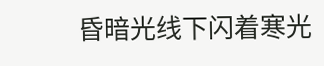昏暗光线下闪着寒光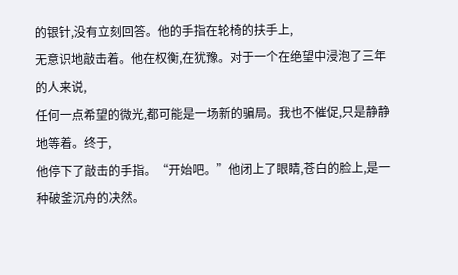的银针,没有立刻回答。他的手指在轮椅的扶手上,
无意识地敲击着。他在权衡,在犹豫。对于一个在绝望中浸泡了三年的人来说,
任何一点希望的微光,都可能是一场新的骗局。我也不催促,只是静静地等着。终于,
他停下了敲击的手指。“开始吧。”他闭上了眼睛,苍白的脸上,是一种破釜沉舟的决然。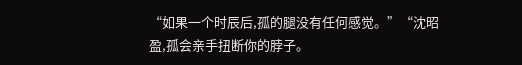“如果一个时辰后,孤的腿没有任何感觉。”“沈昭盈,孤会亲手扭断你的脖子。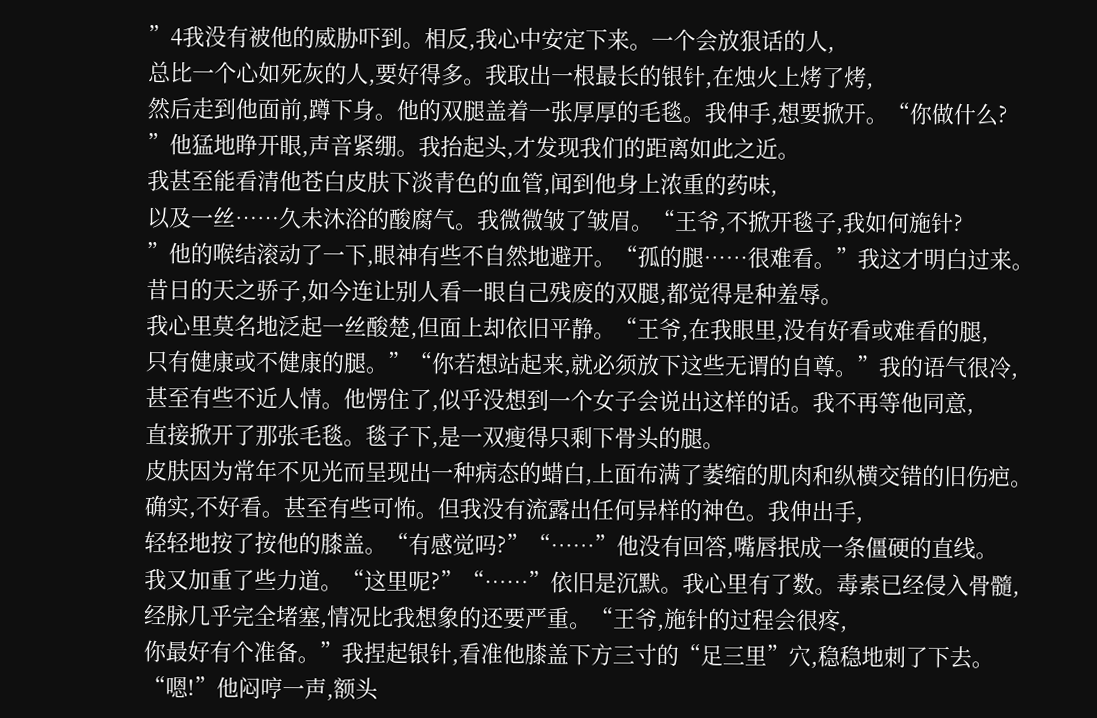”4我没有被他的威胁吓到。相反,我心中安定下来。一个会放狠话的人,
总比一个心如死灰的人,要好得多。我取出一根最长的银针,在烛火上烤了烤,
然后走到他面前,蹲下身。他的双腿盖着一张厚厚的毛毯。我伸手,想要掀开。“你做什么?
”他猛地睁开眼,声音紧绷。我抬起头,才发现我们的距离如此之近。
我甚至能看清他苍白皮肤下淡青色的血管,闻到他身上浓重的药味,
以及一丝……久未沐浴的酸腐气。我微微皱了皱眉。“王爷,不掀开毯子,我如何施针?
”他的喉结滚动了一下,眼神有些不自然地避开。“孤的腿……很难看。”我这才明白过来。
昔日的天之骄子,如今连让别人看一眼自己残废的双腿,都觉得是种羞辱。
我心里莫名地泛起一丝酸楚,但面上却依旧平静。“王爷,在我眼里,没有好看或难看的腿,
只有健康或不健康的腿。”“你若想站起来,就必须放下这些无谓的自尊。”我的语气很冷,
甚至有些不近人情。他愣住了,似乎没想到一个女子会说出这样的话。我不再等他同意,
直接掀开了那张毛毯。毯子下,是一双瘦得只剩下骨头的腿。
皮肤因为常年不见光而呈现出一种病态的蜡白,上面布满了萎缩的肌肉和纵横交错的旧伤疤。
确实,不好看。甚至有些可怖。但我没有流露出任何异样的神色。我伸出手,
轻轻地按了按他的膝盖。“有感觉吗?”“……”他没有回答,嘴唇抿成一条僵硬的直线。
我又加重了些力道。“这里呢?”“……”依旧是沉默。我心里有了数。毒素已经侵入骨髓,
经脉几乎完全堵塞,情况比我想象的还要严重。“王爷,施针的过程会很疼,
你最好有个准备。”我捏起银针,看准他膝盖下方三寸的“足三里”穴,稳稳地刺了下去。
“嗯!”他闷哼一声,额头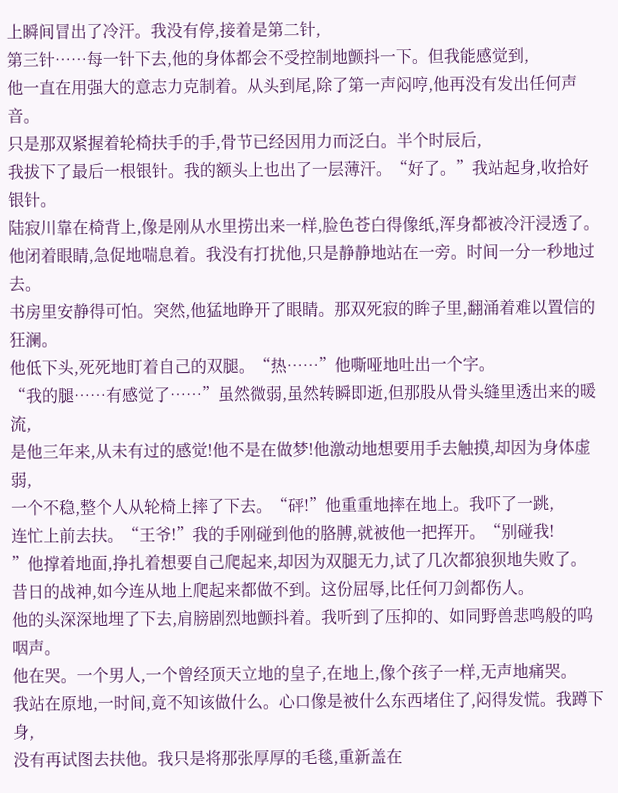上瞬间冒出了冷汗。我没有停,接着是第二针,
第三针……每一针下去,他的身体都会不受控制地颤抖一下。但我能感觉到,
他一直在用强大的意志力克制着。从头到尾,除了第一声闷哼,他再没有发出任何声音。
只是那双紧握着轮椅扶手的手,骨节已经因用力而泛白。半个时辰后,
我拔下了最后一根银针。我的额头上也出了一层薄汗。“好了。”我站起身,收拾好银针。
陆寂川靠在椅背上,像是刚从水里捞出来一样,脸色苍白得像纸,浑身都被冷汗浸透了。
他闭着眼睛,急促地喘息着。我没有打扰他,只是静静地站在一旁。时间一分一秒地过去。
书房里安静得可怕。突然,他猛地睁开了眼睛。那双死寂的眸子里,翻涌着难以置信的狂澜。
他低下头,死死地盯着自己的双腿。“热……”他嘶哑地吐出一个字。
“我的腿……有感觉了……”虽然微弱,虽然转瞬即逝,但那股从骨头缝里透出来的暖流,
是他三年来,从未有过的感觉!他不是在做梦!他激动地想要用手去触摸,却因为身体虚弱,
一个不稳,整个人从轮椅上摔了下去。“砰!”他重重地摔在地上。我吓了一跳,
连忙上前去扶。“王爷!”我的手刚碰到他的胳膊,就被他一把挥开。“别碰我!
”他撑着地面,挣扎着想要自己爬起来,却因为双腿无力,试了几次都狼狈地失败了。
昔日的战神,如今连从地上爬起来都做不到。这份屈辱,比任何刀剑都伤人。
他的头深深地埋了下去,肩膀剧烈地颤抖着。我听到了压抑的、如同野兽悲鸣般的呜咽声。
他在哭。一个男人,一个曾经顶天立地的皇子,在地上,像个孩子一样,无声地痛哭。
我站在原地,一时间,竟不知该做什么。心口像是被什么东西堵住了,闷得发慌。我蹲下身,
没有再试图去扶他。我只是将那张厚厚的毛毯,重新盖在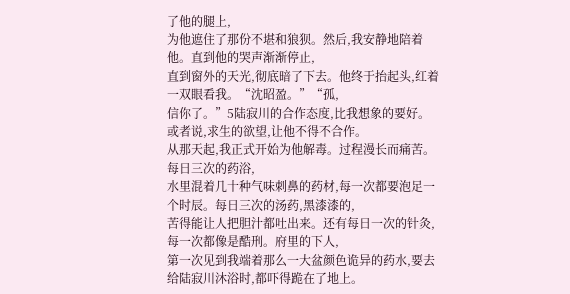了他的腿上,
为他遮住了那份不堪和狼狈。然后,我安静地陪着他。直到他的哭声渐渐停止,
直到窗外的天光,彻底暗了下去。他终于抬起头,红着一双眼看我。“沈昭盈。”“孤,
信你了。”5陆寂川的合作态度,比我想象的要好。或者说,求生的欲望,让他不得不合作。
从那天起,我正式开始为他解毒。过程漫长而痛苦。每日三次的药浴,
水里混着几十种气味刺鼻的药材,每一次都要泡足一个时辰。每日三次的汤药,黑漆漆的,
苦得能让人把胆汁都吐出来。还有每日一次的针灸,每一次都像是酷刑。府里的下人,
第一次见到我端着那么一大盆颜色诡异的药水,要去给陆寂川沐浴时,都吓得跪在了地上。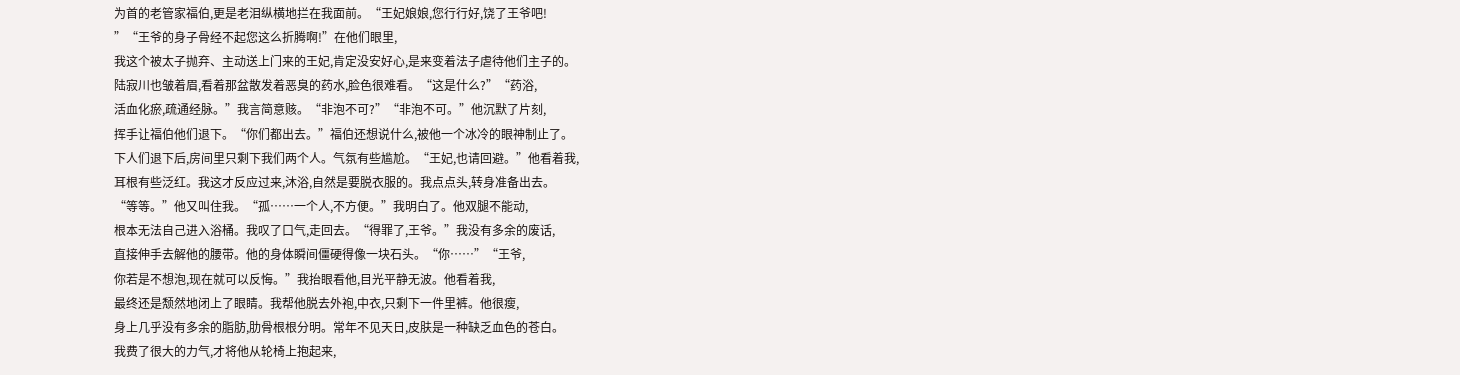为首的老管家福伯,更是老泪纵横地拦在我面前。“王妃娘娘,您行行好,饶了王爷吧!
”“王爷的身子骨经不起您这么折腾啊!”在他们眼里,
我这个被太子抛弃、主动送上门来的王妃,肯定没安好心,是来变着法子虐待他们主子的。
陆寂川也皱着眉,看着那盆散发着恶臭的药水,脸色很难看。“这是什么?”“药浴,
活血化瘀,疏通经脉。”我言简意赅。“非泡不可?”“非泡不可。”他沉默了片刻,
挥手让福伯他们退下。“你们都出去。”福伯还想说什么,被他一个冰冷的眼神制止了。
下人们退下后,房间里只剩下我们两个人。气氛有些尴尬。“王妃,也请回避。”他看着我,
耳根有些泛红。我这才反应过来,沐浴,自然是要脱衣服的。我点点头,转身准备出去。
“等等。”他又叫住我。“孤……一个人,不方便。”我明白了。他双腿不能动,
根本无法自己进入浴桶。我叹了口气,走回去。“得罪了,王爷。”我没有多余的废话,
直接伸手去解他的腰带。他的身体瞬间僵硬得像一块石头。“你……”“王爷,
你若是不想泡,现在就可以反悔。”我抬眼看他,目光平静无波。他看着我,
最终还是颓然地闭上了眼睛。我帮他脱去外袍,中衣,只剩下一件里裤。他很瘦,
身上几乎没有多余的脂肪,肋骨根根分明。常年不见天日,皮肤是一种缺乏血色的苍白。
我费了很大的力气,才将他从轮椅上抱起来,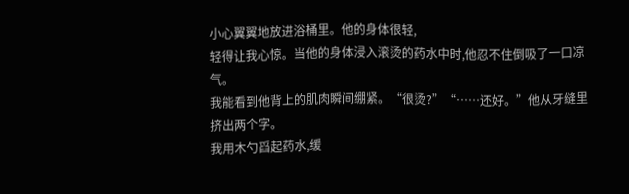小心翼翼地放进浴桶里。他的身体很轻,
轻得让我心惊。当他的身体浸入滚烫的药水中时,他忍不住倒吸了一口凉气。
我能看到他背上的肌肉瞬间绷紧。“很烫?”“……还好。”他从牙缝里挤出两个字。
我用木勺舀起药水,缓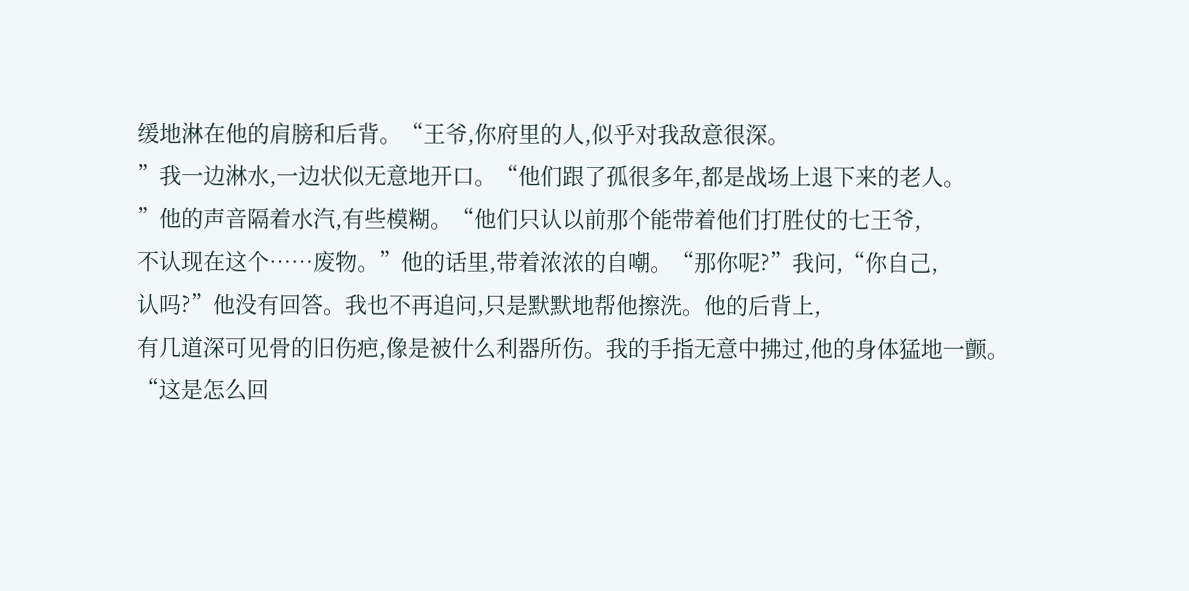缓地淋在他的肩膀和后背。“王爷,你府里的人,似乎对我敌意很深。
”我一边淋水,一边状似无意地开口。“他们跟了孤很多年,都是战场上退下来的老人。
”他的声音隔着水汽,有些模糊。“他们只认以前那个能带着他们打胜仗的七王爷,
不认现在这个……废物。”他的话里,带着浓浓的自嘲。“那你呢?”我问,“你自己,
认吗?”他没有回答。我也不再追问,只是默默地帮他擦洗。他的后背上,
有几道深可见骨的旧伤疤,像是被什么利器所伤。我的手指无意中拂过,他的身体猛地一颤。
“这是怎么回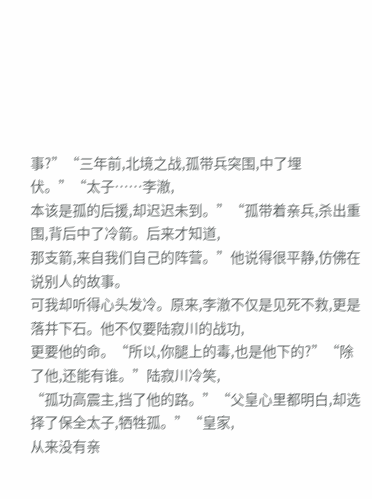事?”“三年前,北境之战,孤带兵突围,中了埋伏。”“太子……李澈,
本该是孤的后援,却迟迟未到。”“孤带着亲兵,杀出重围,背后中了冷箭。后来才知道,
那支箭,来自我们自己的阵营。”他说得很平静,仿佛在说别人的故事。
可我却听得心头发冷。原来,李澈不仅是见死不救,更是落井下石。他不仅要陆寂川的战功,
更要他的命。“所以,你腿上的毒,也是他下的?”“除了他,还能有谁。”陆寂川冷笑,
“孤功高震主,挡了他的路。”“父皇心里都明白,却选择了保全太子,牺牲孤。”“皇家,
从来没有亲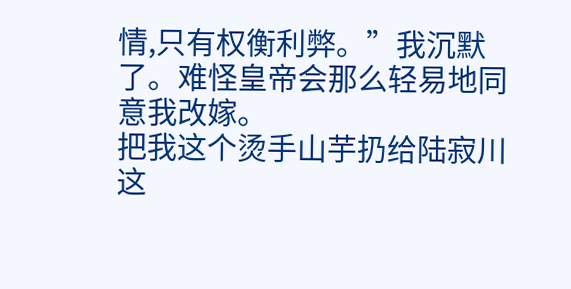情,只有权衡利弊。”我沉默了。难怪皇帝会那么轻易地同意我改嫁。
把我这个烫手山芋扔给陆寂川这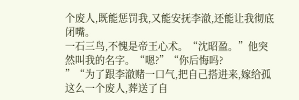个废人,既能惩罚我,又能安抚李澈,还能让我彻底闭嘴。
一石三鸟,不愧是帝王心术。“沈昭盈。”他突然叫我的名字。“嗯?”“你后悔吗?
”“为了跟李澈赌一口气,把自己搭进来,嫁给孤这么一个废人,葬送了自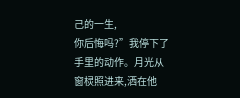己的一生,
你后悔吗?”我停下了手里的动作。月光从窗棂照进来,洒在他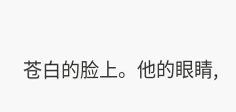苍白的脸上。他的眼睛,